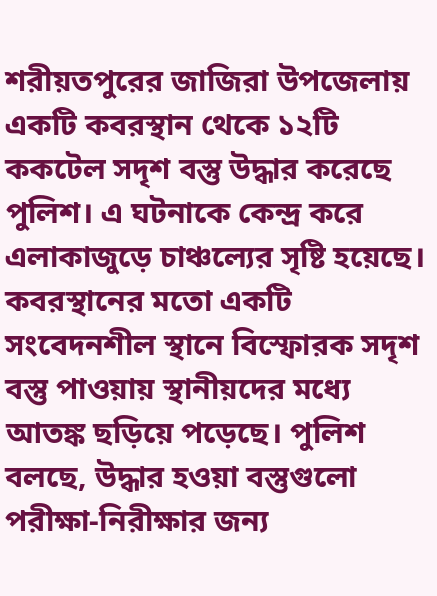শরীয়তপুরের জাজিরা উপজেলায় একটি কবরস্থান থেকে ১২টি ককটেল সদৃশ বস্তু উদ্ধার করেছে পুলিশ। এ ঘটনাকে কেন্দ্র করে এলাকাজুড়ে চাঞ্চল্যের সৃষ্টি হয়েছে। কবরস্থানের মতো একটি সংবেদনশীল স্থানে বিস্ফোরক সদৃশ বস্তু পাওয়ায় স্থানীয়দের মধ্যে আতঙ্ক ছড়িয়ে পড়েছে। পুলিশ বলছে, উদ্ধার হওয়া বস্তুগুলো পরীক্ষা-নিরীক্ষার জন্য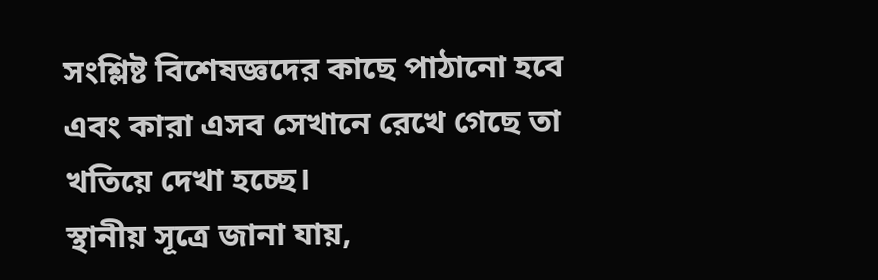সংশ্লিষ্ট বিশেষজ্ঞদের কাছে পাঠানো হবে এবং কারা এসব সেখানে রেখে গেছে তা খতিয়ে দেখা হচ্ছে।
স্থানীয় সূত্রে জানা যায়,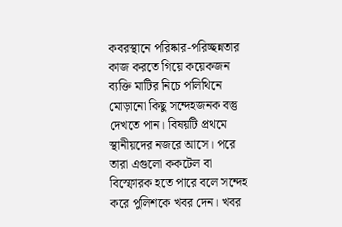কবরস্থানে পরিষ্কার-পরিচ্ছন্নতার কাজ করতে গিয়ে কয়েকজন ব্যক্তি মাটির নিচে পলিথিনে মোড়ানো কিছু সন্দেহজনক বস্তু দেখতে পান। বিষয়টি প্রথমে স্থানীয়দের নজরে আসে। পরে তারা এগুলো ককটেল বা বিস্ফোরক হতে পারে বলে সন্দেহ করে পুলিশকে খবর দেন। খবর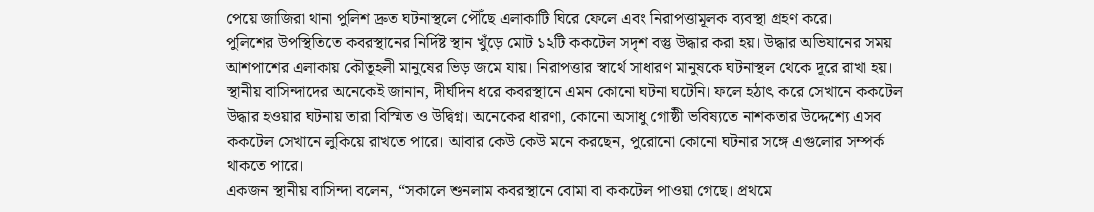পেয়ে জাজিরা থানা পুলিশ দ্রুত ঘটনাস্থলে পৌঁছে এলাকাটি ঘিরে ফেলে এবং নিরাপত্তামূলক ব্যবস্থা গ্রহণ করে।
পুলিশের উপস্থিতিতে কবরস্থানের নির্দিষ্ট স্থান খুঁড়ে মোট ১২টি ককটেল সদৃশ বস্তু উদ্ধার করা হয়। উদ্ধার অভিযানের সময় আশপাশের এলাকায় কৌতূহলী মানুষের ভিড় জমে যায়। নিরাপত্তার স্বার্থে সাধারণ মানুষকে ঘটনাস্থল থেকে দূরে রাখা হয়।
স্থানীয় বাসিন্দাদের অনেকেই জানান, দীর্ঘদিন ধরে কবরস্থানে এমন কোনো ঘটনা ঘটেনি। ফলে হঠাৎ করে সেখানে ককটেল উদ্ধার হওয়ার ঘটনায় তারা বিস্মিত ও উদ্বিগ্ন। অনেকের ধারণা, কোনো অসাধু গোষ্ঠী ভবিষ্যতে নাশকতার উদ্দেশ্যে এসব ককটেল সেখানে লুকিয়ে রাখতে পারে। আবার কেউ কেউ মনে করছেন, পুরোনো কোনো ঘটনার সঙ্গে এগুলোর সম্পর্ক থাকতে পারে।
একজন স্থানীয় বাসিন্দা বলেন, “সকালে শুনলাম কবরস্থানে বোমা বা ককটেল পাওয়া গেছে। প্রথমে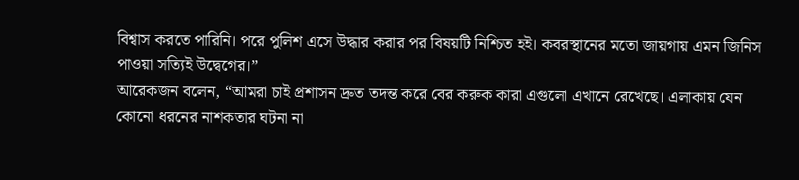বিশ্বাস করতে পারিনি। পরে পুলিশ এসে উদ্ধার করার পর বিষয়টি নিশ্চিত হই। কবরস্থানের মতো জায়গায় এমন জিনিস পাওয়া সত্যিই উদ্বেগের।”
আরেকজন বলেন, “আমরা চাই প্রশাসন দ্রুত তদন্ত করে বের করুক কারা এগুলো এখানে রেখেছে। এলাকায় যেন কোনো ধরনের নাশকতার ঘটনা না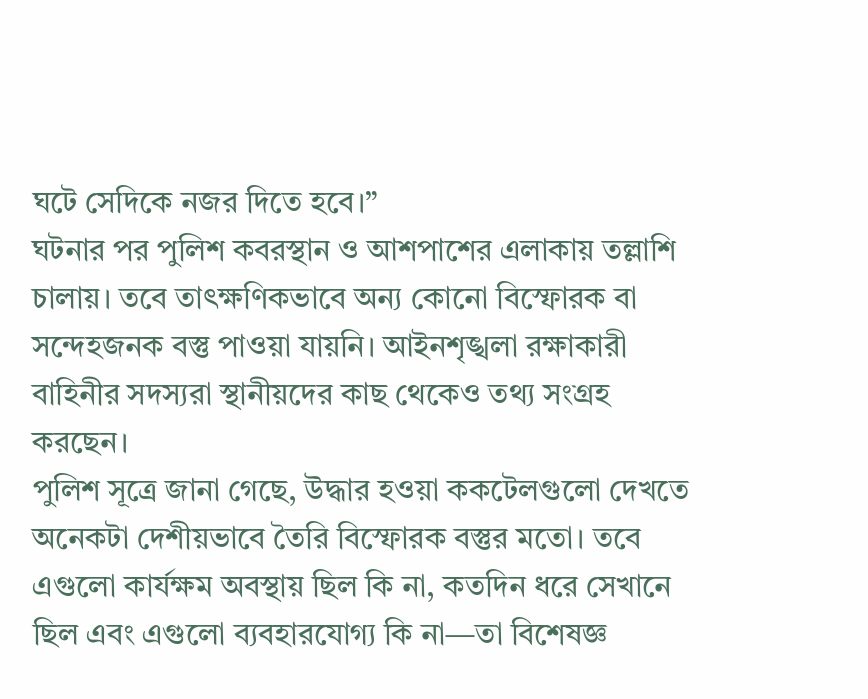ঘটে সেদিকে নজর দিতে হবে।”
ঘটনার পর পুলিশ কবরস্থান ও আশপাশের এলাকায় তল্লাশি চালায়। তবে তাৎক্ষণিকভাবে অন্য কোনো বিস্ফোরক বা সন্দেহজনক বস্তু পাওয়া যায়নি। আইনশৃঙ্খলা রক্ষাকারী বাহিনীর সদস্যরা স্থানীয়দের কাছ থেকেও তথ্য সংগ্রহ করছেন।
পুলিশ সূত্রে জানা গেছে, উদ্ধার হওয়া ককটেলগুলো দেখতে অনেকটা দেশীয়ভাবে তৈরি বিস্ফোরক বস্তুর মতো। তবে এগুলো কার্যক্ষম অবস্থায় ছিল কি না, কতদিন ধরে সেখানে ছিল এবং এগুলো ব্যবহারযোগ্য কি না—তা বিশেষজ্ঞ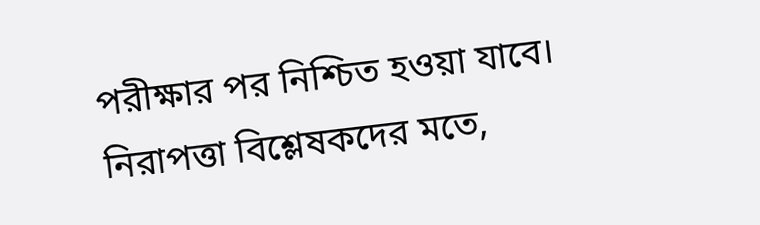পরীক্ষার পর নিশ্চিত হওয়া যাবে।
নিরাপত্তা বিশ্লেষকদের মতে,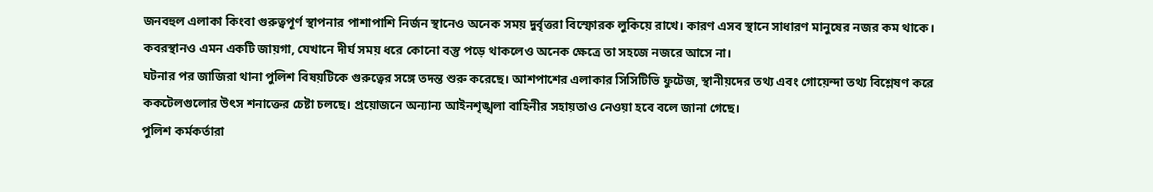জনবহুল এলাকা কিংবা গুরুত্বপূর্ণ স্থাপনার পাশাপাশি নির্জন স্থানেও অনেক সময় দুর্বৃত্তরা বিস্ফোরক লুকিয়ে রাখে। কারণ এসব স্থানে সাধারণ মানুষের নজর কম থাকে। কবরস্থানও এমন একটি জায়গা, যেখানে দীর্ঘ সময় ধরে কোনো বস্তু পড়ে থাকলেও অনেক ক্ষেত্রে তা সহজে নজরে আসে না।
ঘটনার পর জাজিরা থানা পুলিশ বিষয়টিকে গুরুত্বের সঙ্গে তদন্ত শুরু করেছে। আশপাশের এলাকার সিসিটিভি ফুটেজ, স্থানীয়দের তথ্য এবং গোয়েন্দা তথ্য বিশ্লেষণ করে ককটেলগুলোর উৎস শনাক্তের চেষ্টা চলছে। প্রয়োজনে অন্যান্য আইনশৃঙ্খলা বাহিনীর সহায়তাও নেওয়া হবে বলে জানা গেছে।
পুলিশ কর্মকর্তারা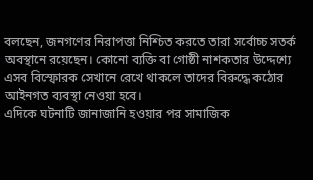বলছেন, জনগণের নিরাপত্তা নিশ্চিত করতে তারা সর্বোচ্চ সতর্ক অবস্থানে রয়েছেন। কোনো ব্যক্তি বা গোষ্ঠী নাশকতার উদ্দেশ্যে এসব বিস্ফোরক সেখানে রেখে থাকলে তাদের বিরুদ্ধে কঠোর আইনগত ব্যবস্থা নেওয়া হবে।
এদিকে ঘটনাটি জানাজানি হওয়ার পর সামাজিক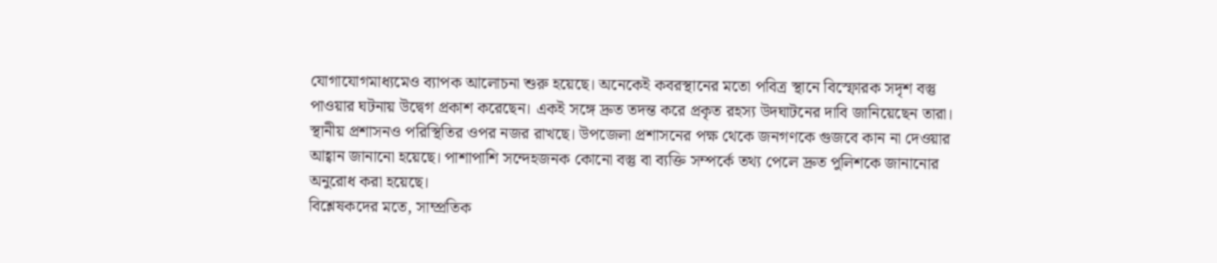যোগাযোগমাধ্যমেও ব্যাপক আলোচনা শুরু হয়েছে। অনেকেই কবরস্থানের মতো পবিত্র স্থানে বিস্ফোরক সদৃশ বস্তু পাওয়ার ঘটনায় উদ্বেগ প্রকাশ করেছেন। একই সঙ্গে দ্রুত তদন্ত করে প্রকৃত রহস্য উদঘাটনের দাবি জানিয়েছেন তারা।
স্থানীয় প্রশাসনও পরিস্থিতির ওপর নজর রাখছে। উপজেলা প্রশাসনের পক্ষ থেকে জনগণকে গুজবে কান না দেওয়ার আহ্বান জানানো হয়েছে। পাশাপাশি সন্দেহজনক কোনো বস্তু বা ব্যক্তি সম্পর্কে তথ্য পেলে দ্রুত পুলিশকে জানানোর অনুরোধ করা হয়েছে।
বিশ্লেষকদের মতে, সাম্প্রতিক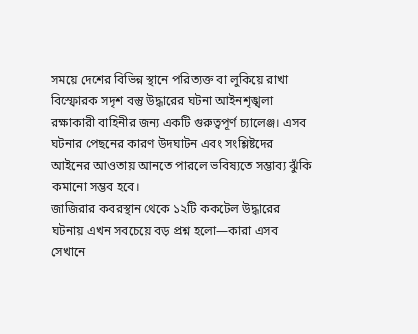সময়ে দেশের বিভিন্ন স্থানে পরিত্যক্ত বা লুকিয়ে রাখা বিস্ফোরক সদৃশ বস্তু উদ্ধারের ঘটনা আইনশৃঙ্খলা রক্ষাকারী বাহিনীর জন্য একটি গুরুত্বপূর্ণ চ্যালেঞ্জ। এসব ঘটনার পেছনের কারণ উদঘাটন এবং সংশ্লিষ্টদের আইনের আওতায় আনতে পারলে ভবিষ্যতে সম্ভাব্য ঝুঁকি কমানো সম্ভব হবে।
জাজিরার কবরস্থান থেকে ১২টি ককটেল উদ্ধারের ঘটনায় এখন সবচেয়ে বড় প্রশ্ন হলো—কারা এসব সেখানে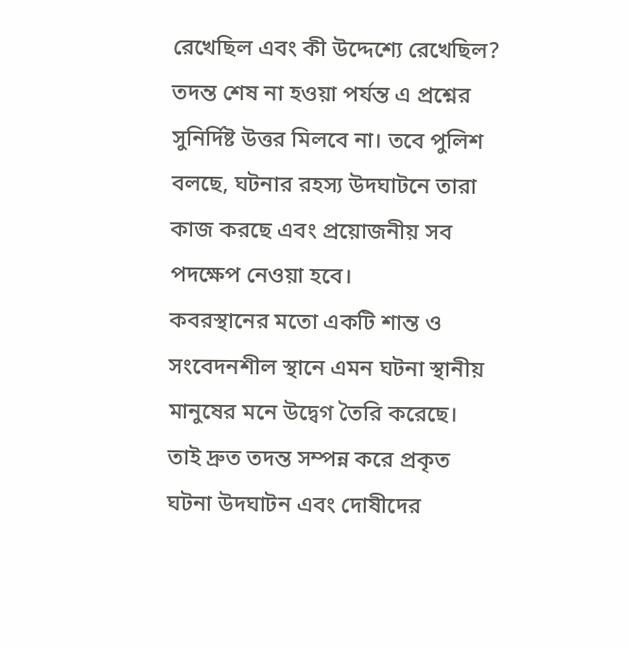রেখেছিল এবং কী উদ্দেশ্যে রেখেছিল? তদন্ত শেষ না হওয়া পর্যন্ত এ প্রশ্নের সুনির্দিষ্ট উত্তর মিলবে না। তবে পুলিশ বলছে, ঘটনার রহস্য উদঘাটনে তারা কাজ করছে এবং প্রয়োজনীয় সব পদক্ষেপ নেওয়া হবে।
কবরস্থানের মতো একটি শান্ত ও সংবেদনশীল স্থানে এমন ঘটনা স্থানীয় মানুষের মনে উদ্বেগ তৈরি করেছে। তাই দ্রুত তদন্ত সম্পন্ন করে প্রকৃত ঘটনা উদঘাটন এবং দোষীদের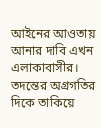আইনের আওতায় আনার দাবি এখন এলাকাবাসীর। তদন্তের অগ্রগতির দিকে তাকিয়ে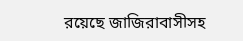রয়েছে জাজিরাবাসীসহ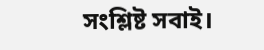সংশ্লিষ্ট সবাই।